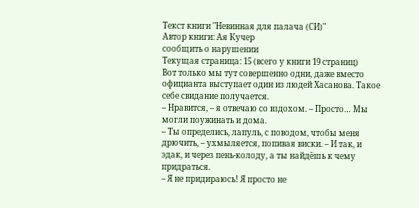Текст книги "Невинная для палача (СИ)"
Автор книги: Ая Кучер
сообщить о нарушении
Текущая страница: 15 (всего у книги 19 страниц)
Вот только мы тут совершенно одни, даже вместо официанта выступает один из людей Хасанова. Такое себе свидание получается.
– Нравится, – я отвечаю со вздохом. – Просто… Мы могли поужинать и дома.
– Ты определись, лапуль, с поводом, чтобы меня дрючить, – ухмыляется, попивая виски. – И так, и эдак, и через пень-колоду, а ты найдёшь к чему придраться.
– Я не придираюсь! Я просто не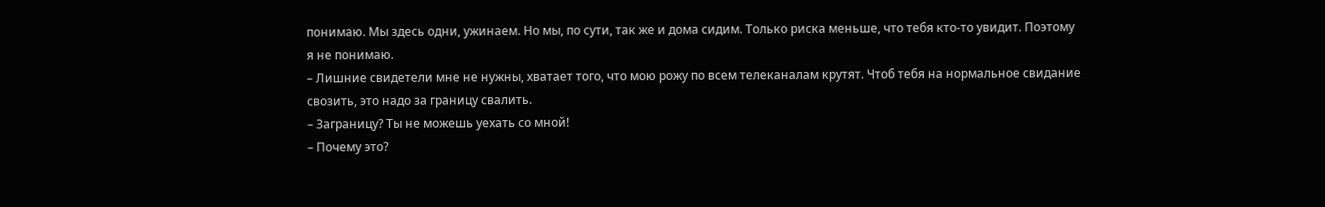понимаю. Мы здесь одни, ужинаем. Но мы, по сути, так же и дома сидим. Только риска меньше, что тебя кто-то увидит. Поэтому я не понимаю.
– Лишние свидетели мне не нужны, хватает того, что мою рожу по всем телеканалам крутят. Чтоб тебя на нормальное свидание свозить, это надо за границу свалить.
– Заграницу? Ты не можешь уехать со мной!
– Почему это?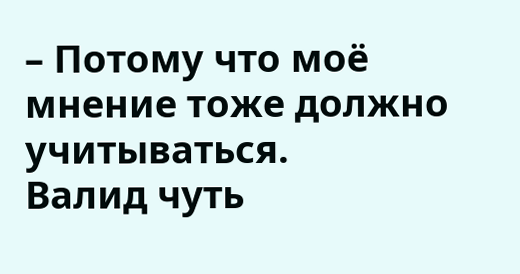– Потому что моё мнение тоже должно учитываться.
Валид чуть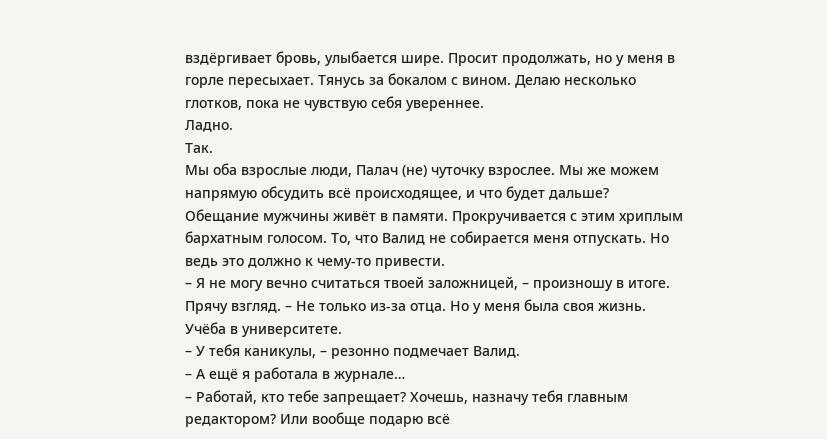вздёргивает бровь, улыбается шире. Просит продолжать, но у меня в горле пересыхает. Тянусь за бокалом с вином. Делаю несколько глотков, пока не чувствую себя увереннее.
Ладно.
Так.
Мы оба взрослые люди, Палач (не) чуточку взрослее. Мы же можем напрямую обсудить всё происходящее, и что будет дальше?
Обещание мужчины живёт в памяти. Прокручивается с этим хриплым бархатным голосом. То, что Валид не собирается меня отпускать. Но ведь это должно к чему-то привести.
– Я не могу вечно считаться твоей заложницей, – произношу в итоге. Прячу взгляд. – Не только из-за отца. Но у меня была своя жизнь. Учёба в университете.
– У тебя каникулы, – резонно подмечает Валид.
– А ещё я работала в журнале…
– Работай, кто тебе запрещает? Хочешь, назначу тебя главным редактором? Или вообще подарю всё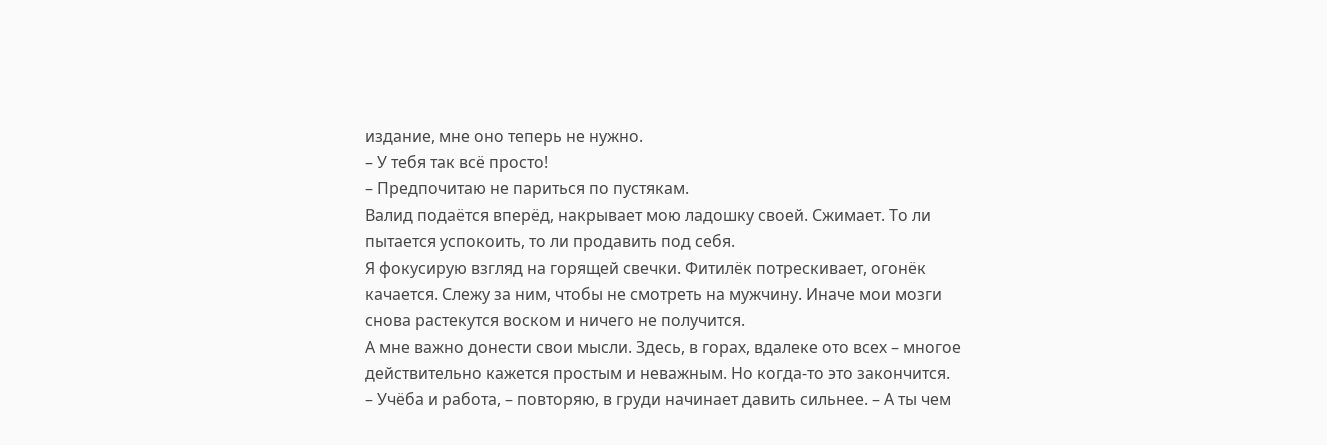издание, мне оно теперь не нужно.
– У тебя так всё просто!
– Предпочитаю не париться по пустякам.
Валид подаётся вперёд, накрывает мою ладошку своей. Сжимает. То ли пытается успокоить, то ли продавить под себя.
Я фокусирую взгляд на горящей свечки. Фитилёк потрескивает, огонёк качается. Слежу за ним, чтобы не смотреть на мужчину. Иначе мои мозги снова растекутся воском и ничего не получится.
А мне важно донести свои мысли. Здесь, в горах, вдалеке ото всех – многое действительно кажется простым и неважным. Но когда-то это закончится.
– Учёба и работа, – повторяю, в груди начинает давить сильнее. – А ты чем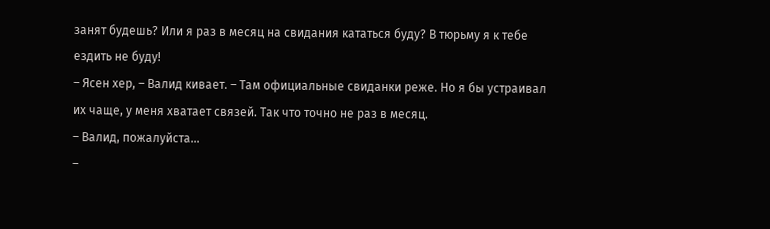занят будешь? Или я раз в месяц на свидания кататься буду? В тюрьму я к тебе ездить не буду!
– Ясен хер, – Валид кивает. – Там официальные свиданки реже. Но я бы устраивал их чаще, у меня хватает связей. Так что точно не раз в месяц.
– Валид, пожалуйста…
–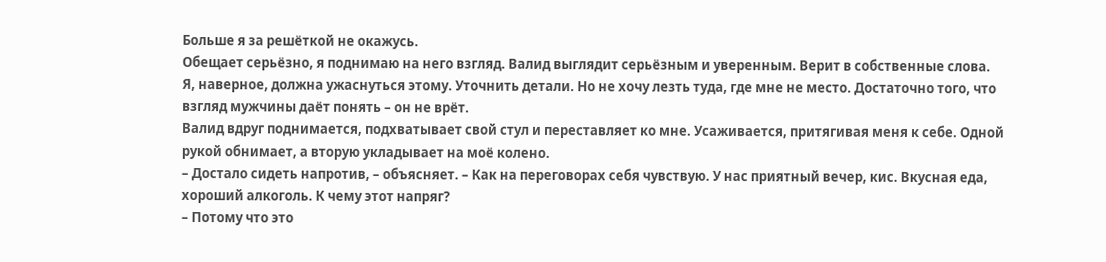Больше я за решёткой не окажусь.
Обещает серьёзно, я поднимаю на него взгляд. Валид выглядит серьёзным и уверенным. Верит в собственные слова.
Я, наверное, должна ужаснуться этому. Уточнить детали. Но не хочу лезть туда, где мне не место. Достаточно того, что взгляд мужчины даёт понять – он не врёт.
Валид вдруг поднимается, подхватывает свой стул и переставляет ко мне. Усаживается, притягивая меня к себе. Одной рукой обнимает, а вторую укладывает на моё колено.
– Достало сидеть напротив, – объясняет. – Как на переговорах себя чувствую. У нас приятный вечер, кис. Вкусная еда, хороший алкоголь. К чему этот напряг?
– Потому что это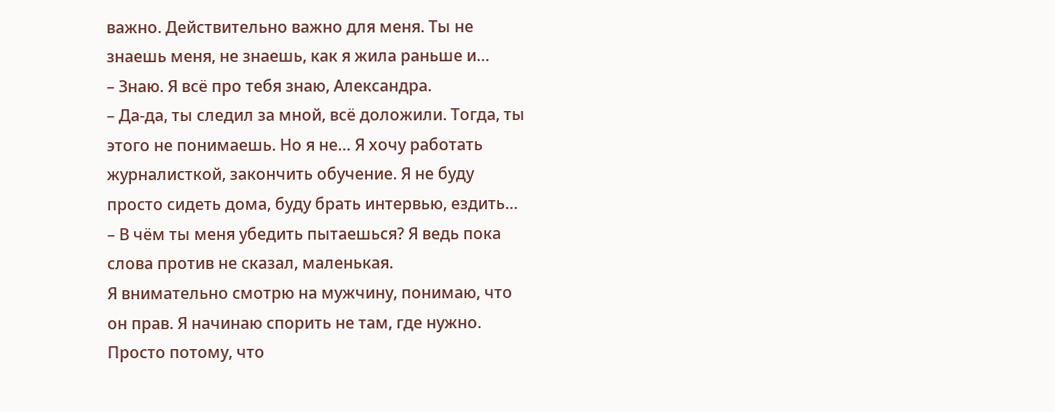важно. Действительно важно для меня. Ты не знаешь меня, не знаешь, как я жила раньше и…
– Знаю. Я всё про тебя знаю, Александра.
– Да-да, ты следил за мной, всё доложили. Тогда, ты этого не понимаешь. Но я не… Я хочу работать журналисткой, закончить обучение. Я не буду просто сидеть дома, буду брать интервью, ездить…
– В чём ты меня убедить пытаешься? Я ведь пока слова против не сказал, маленькая.
Я внимательно смотрю на мужчину, понимаю, что он прав. Я начинаю спорить не там, где нужно. Просто потому, что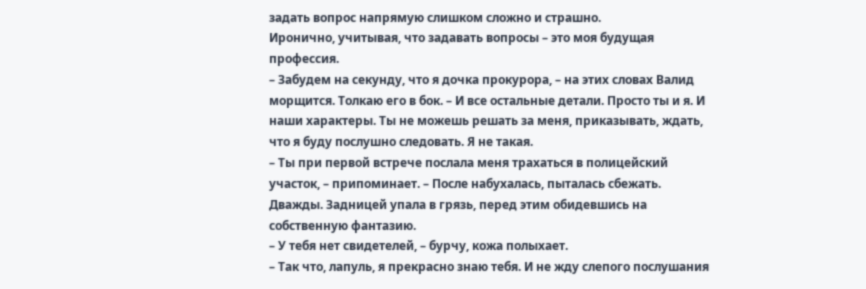задать вопрос напрямую слишком сложно и страшно.
Иронично, учитывая, что задавать вопросы – это моя будущая профессия.
– Забудем на секунду, что я дочка прокурора, – на этих словах Валид морщится. Толкаю его в бок. – И все остальные детали. Просто ты и я. И наши характеры. Ты не можешь решать за меня, приказывать, ждать, что я буду послушно следовать. Я не такая.
– Ты при первой встрече послала меня трахаться в полицейский участок, – припоминает. – После набухалась, пыталась сбежать. Дважды. Задницей упала в грязь, перед этим обидевшись на собственную фантазию.
– У тебя нет свидетелей, – бурчу, кожа полыхает.
– Так что, лапуль, я прекрасно знаю тебя. И не жду слепого послушания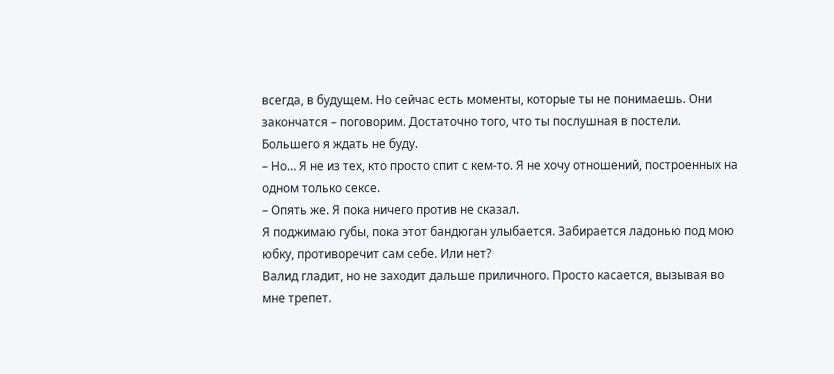всегда, в будущем. Но сейчас есть моменты, которые ты не понимаешь. Они закончатся – поговорим. Достаточно того, что ты послушная в постели. Большего я ждать не буду.
– Но… Я не из тех, кто просто спит с кем-то. Я не хочу отношений, построенных на одном только сексе.
– Опять же. Я пока ничего против не сказал.
Я поджимаю губы, пока этот бандюган улыбается. Забирается ладонью под мою юбку, противоречит сам себе. Или нет?
Валид гладит, но не заходит дальше приличного. Просто касается, вызывая во мне трепет.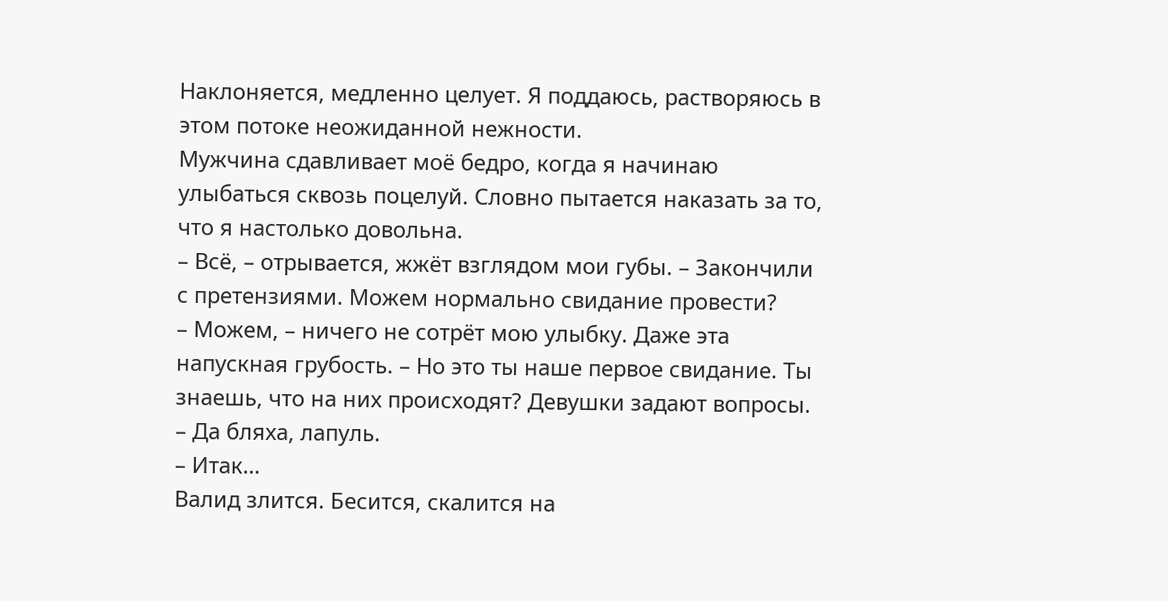Наклоняется, медленно целует. Я поддаюсь, растворяюсь в этом потоке неожиданной нежности.
Мужчина сдавливает моё бедро, когда я начинаю улыбаться сквозь поцелуй. Словно пытается наказать за то, что я настолько довольна.
– Всё, – отрывается, жжёт взглядом мои губы. – Закончили с претензиями. Можем нормально свидание провести?
– Можем, – ничего не сотрёт мою улыбку. Даже эта напускная грубость. – Но это ты наше первое свидание. Ты знаешь, что на них происходят? Девушки задают вопросы.
– Да бляха, лапуль.
– Итак…
Валид злится. Бесится, скалится на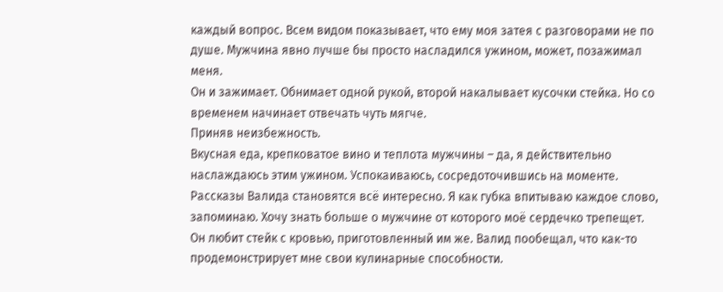каждый вопрос. Всем видом показывает, что ему моя затея с разговорами не по душе. Мужчина явно лучше бы просто насладился ужином, может, позажимал меня.
Он и зажимает. Обнимает одной рукой, второй накалывает кусочки стейка. Но со временем начинает отвечать чуть мягче.
Приняв неизбежность.
Вкусная еда, крепковатое вино и теплота мужчины – да, я действительно наслаждаюсь этим ужином. Успокаиваюсь, сосредоточившись на моменте.
Рассказы Валида становятся всё интересно. Я как губка впитываю каждое слово, запоминаю. Хочу знать больше о мужчине от которого моё сердечко трепещет.
Он любит стейк с кровью, приготовленный им же. Валид пообещал, что как-то продемонстрирует мне свои кулинарные способности.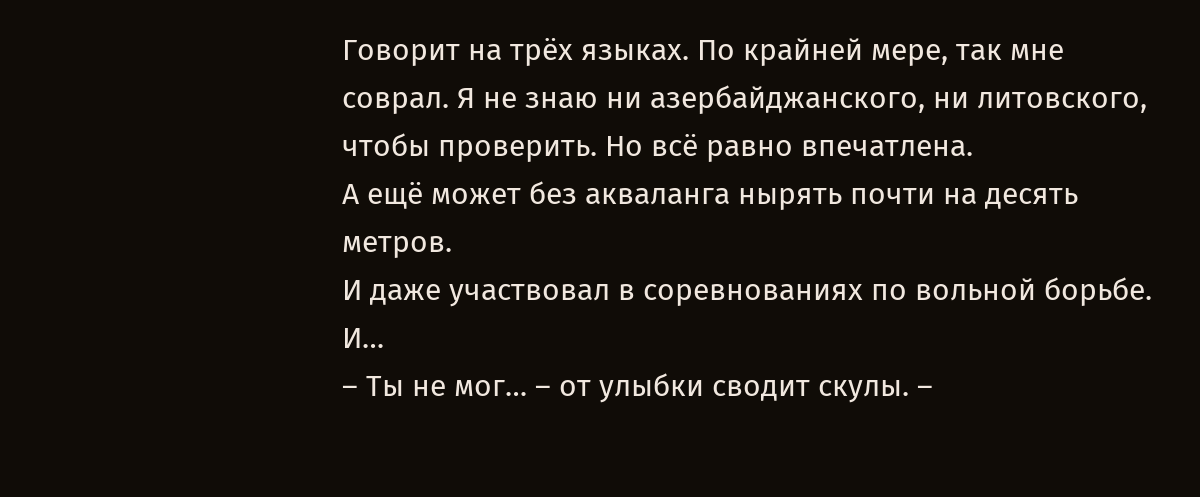Говорит на трёх языках. По крайней мере, так мне соврал. Я не знаю ни азербайджанского, ни литовского, чтобы проверить. Но всё равно впечатлена.
А ещё может без акваланга нырять почти на десять метров.
И даже участвовал в соревнованиях по вольной борьбе.
И…
– Ты не мог… – от улыбки сводит скулы. –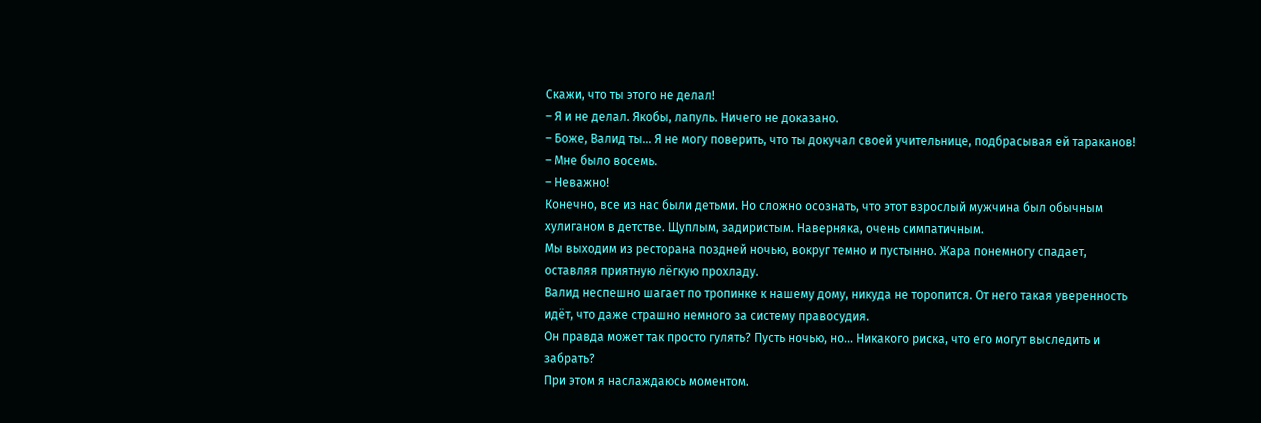Скажи, что ты этого не делал!
– Я и не делал. Якобы, лапуль. Ничего не доказано.
– Боже, Валид ты… Я не могу поверить, что ты докучал своей учительнице, подбрасывая ей тараканов!
– Мне было восемь.
– Неважно!
Конечно, все из нас были детьми. Но сложно осознать, что этот взрослый мужчина был обычным хулиганом в детстве. Щуплым, задиристым. Наверняка, очень симпатичным.
Мы выходим из ресторана поздней ночью, вокруг темно и пустынно. Жара понемногу спадает, оставляя приятную лёгкую прохладу.
Валид неспешно шагает по тропинке к нашему дому, никуда не торопится. От него такая уверенность идёт, что даже страшно немного за систему правосудия.
Он правда может так просто гулять? Пусть ночью, но… Никакого риска, что его могут выследить и забрать?
При этом я наслаждаюсь моментом.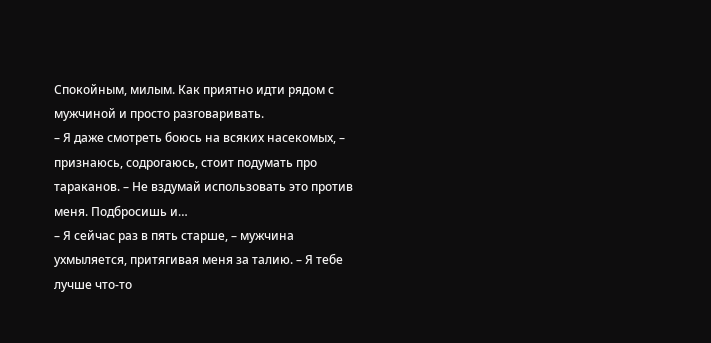Спокойным, милым. Как приятно идти рядом с мужчиной и просто разговаривать.
– Я даже смотреть боюсь на всяких насекомых, – признаюсь, содрогаюсь, стоит подумать про тараканов. – Не вздумай использовать это против меня. Подбросишь и…
– Я сейчас раз в пять старше, – мужчина ухмыляется, притягивая меня за талию. – Я тебе лучше что-то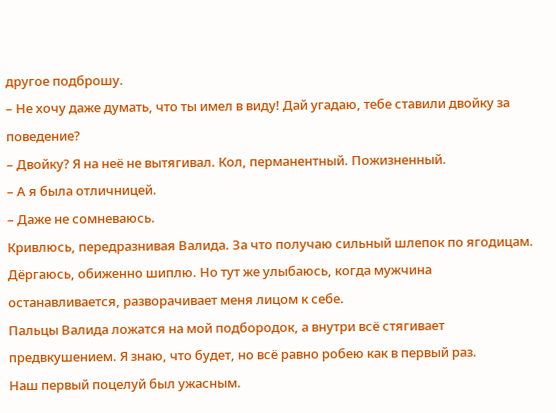другое подброшу.
– Не хочу даже думать, что ты имел в виду! Дай угадаю, тебе ставили двойку за поведение?
– Двойку? Я на неё не вытягивал. Кол, перманентный. Пожизненный.
– А я была отличницей.
– Даже не сомневаюсь.
Кривлюсь, передразнивая Валида. За что получаю сильный шлепок по ягодицам. Дёргаюсь, обиженно шиплю. Но тут же улыбаюсь, когда мужчина останавливается, разворачивает меня лицом к себе.
Пальцы Валида ложатся на мой подбородок, а внутри всё стягивает предвкушением. Я знаю, что будет, но всё равно робею как в первый раз.
Наш первый поцелуй был ужасным.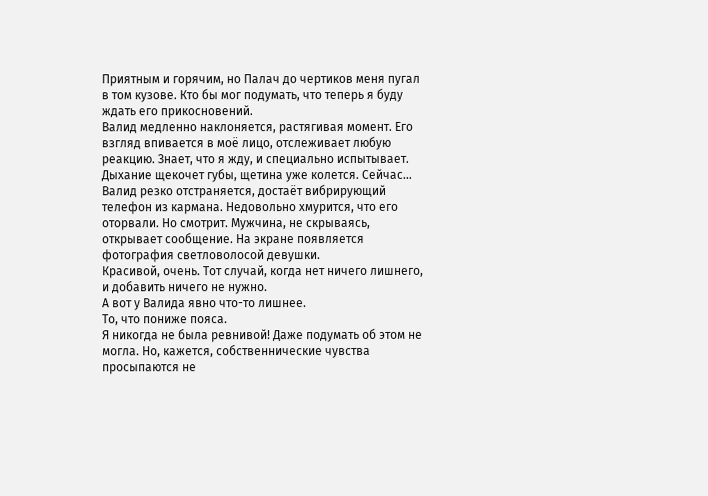Приятным и горячим, но Палач до чертиков меня пугал в том кузове. Кто бы мог подумать, что теперь я буду ждать его прикосновений.
Валид медленно наклоняется, растягивая момент. Его взгляд впивается в моё лицо, отслеживает любую реакцию. Знает, что я жду, и специально испытывает.
Дыхание щекочет губы, щетина уже колется. Сейчас…
Валид резко отстраняется, достаёт вибрирующий телефон из кармана. Недовольно хмурится, что его оторвали. Но смотрит. Мужчина, не скрываясь, открывает сообщение. На экране появляется фотография светловолосой девушки.
Красивой, очень. Тот случай, когда нет ничего лишнего, и добавить ничего не нужно.
А вот у Валида явно что-то лишнее.
То, что пониже пояса.
Я никогда не была ревнивой! Даже подумать об этом не могла. Но, кажется, собственнические чувства просыпаются не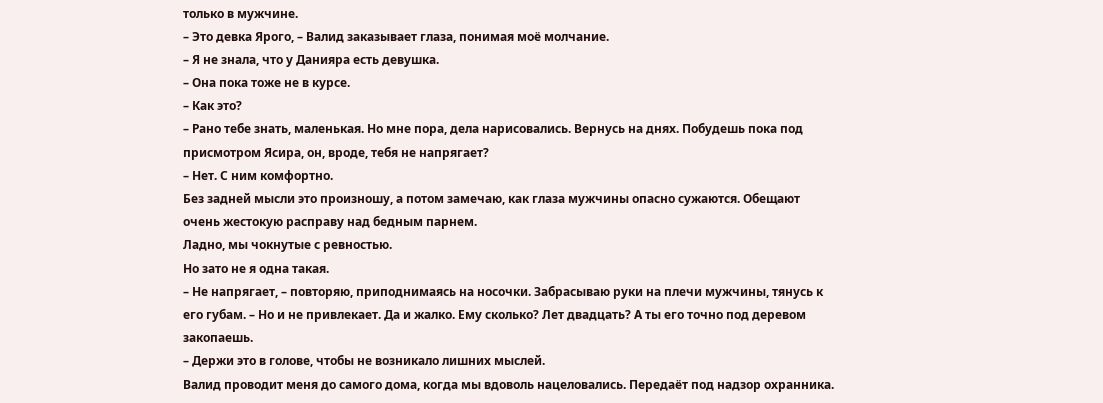только в мужчине.
– Это девка Ярого, – Валид заказывает глаза, понимая моё молчание.
– Я не знала, что у Данияра есть девушка.
– Она пока тоже не в курсе.
– Как это?
– Рано тебе знать, маленькая. Но мне пора, дела нарисовались. Вернусь на днях. Побудешь пока под присмотром Ясира, он, вроде, тебя не напрягает?
– Нет. С ним комфортно.
Без задней мысли это произношу, а потом замечаю, как глаза мужчины опасно сужаются. Обещают очень жестокую расправу над бедным парнем.
Ладно, мы чокнутые с ревностью.
Но зато не я одна такая.
– Не напрягает, – повторяю, приподнимаясь на носочки. Забрасываю руки на плечи мужчины, тянусь к его губам. – Но и не привлекает. Да и жалко. Ему сколько? Лет двадцать? А ты его точно под деревом закопаешь.
– Держи это в голове, чтобы не возникало лишних мыслей.
Валид проводит меня до самого дома, когда мы вдоволь нацеловались. Передаёт под надзор охранника.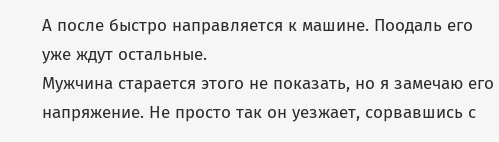А после быстро направляется к машине. Поодаль его уже ждут остальные.
Мужчина старается этого не показать, но я замечаю его напряжение. Не просто так он уезжает, сорвавшись с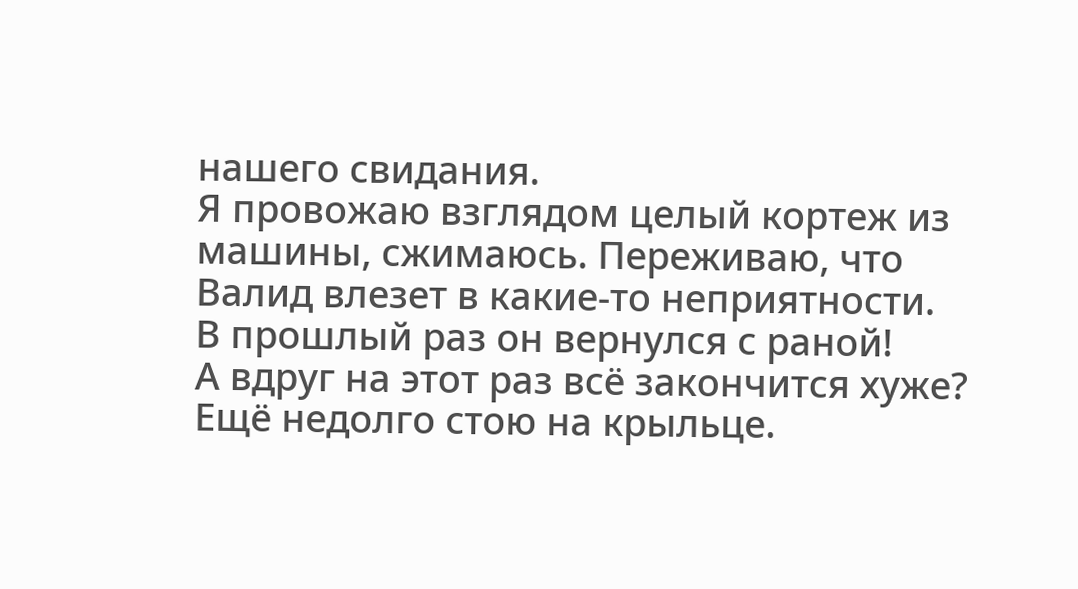нашего свидания.
Я провожаю взглядом целый кортеж из машины, сжимаюсь. Переживаю, что Валид влезет в какие-то неприятности.
В прошлый раз он вернулся с раной!
А вдруг на этот раз всё закончится хуже?
Ещё недолго стою на крыльце.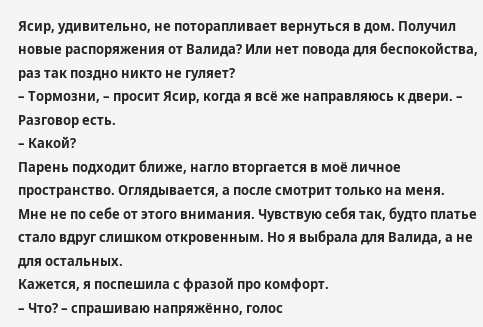Ясир, удивительно, не поторапливает вернуться в дом. Получил новые распоряжения от Валида? Или нет повода для беспокойства, раз так поздно никто не гуляет?
– Тормозни, – просит Ясир, когда я всё же направляюсь к двери. – Разговор есть.
– Какой?
Парень подходит ближе, нагло вторгается в моё личное пространство. Оглядывается, а после смотрит только на меня.
Мне не по себе от этого внимания. Чувствую себя так, будто платье стало вдруг слишком откровенным. Но я выбрала для Валида, а не для остальных.
Кажется, я поспешила с фразой про комфорт.
– Что? – спрашиваю напряжённо, голос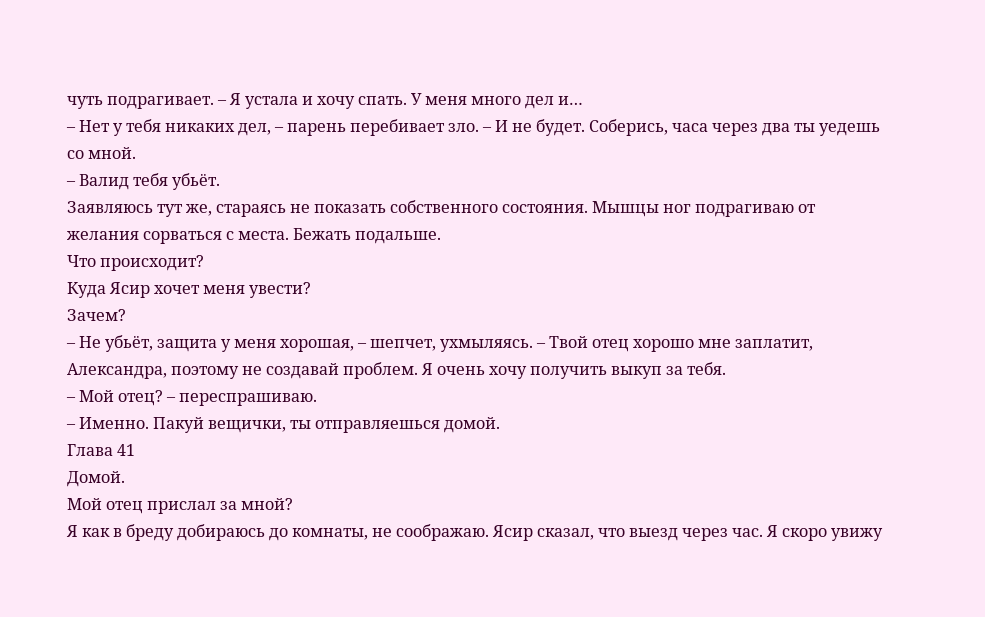чуть подрагивает. – Я устала и хочу спать. У меня много дел и…
– Нет у тебя никаких дел, – парень перебивает зло. – И не будет. Соберись, часа через два ты уедешь со мной.
– Валид тебя убьёт.
Заявляюсь тут же, стараясь не показать собственного состояния. Мышцы ног подрагиваю от желания сорваться с места. Бежать подальше.
Что происходит?
Куда Ясир хочет меня увести?
Зачем?
– Не убьёт, защита у меня хорошая, – шепчет, ухмыляясь. – Твой отец хорошо мне заплатит, Александра, поэтому не создавай проблем. Я очень хочу получить выкуп за тебя.
– Мой отец? – переспрашиваю.
– Именно. Пакуй вещички, ты отправляешься домой.
Глава 41
Домой.
Мой отец прислал за мной?
Я как в бреду добираюсь до комнаты, не соображаю. Ясир сказал, что выезд через час. Я скоро увижу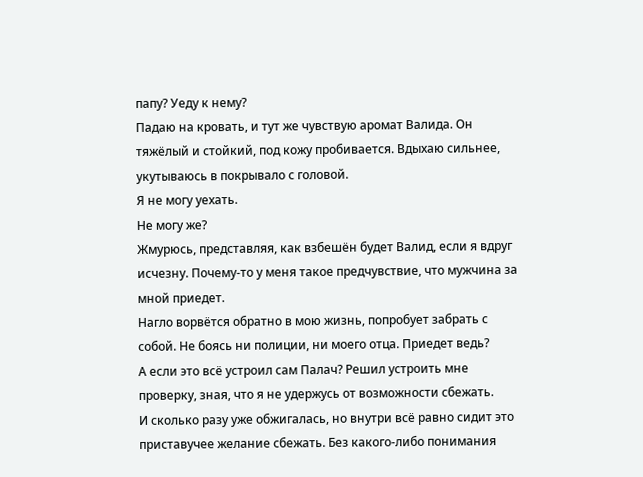папу? Уеду к нему?
Падаю на кровать, и тут же чувствую аромат Валида. Он тяжёлый и стойкий, под кожу пробивается. Вдыхаю сильнее, укутываюсь в покрывало с головой.
Я не могу уехать.
Не могу же?
Жмурюсь, представляя, как взбешён будет Валид, если я вдруг исчезну. Почему-то у меня такое предчувствие, что мужчина за мной приедет.
Нагло ворвётся обратно в мою жизнь, попробует забрать с собой. Не боясь ни полиции, ни моего отца. Приедет ведь?
А если это всё устроил сам Палач? Решил устроить мне проверку, зная, что я не удержусь от возможности сбежать.
И сколько разу уже обжигалась, но внутри всё равно сидит это приставучее желание сбежать. Без какого-либо понимания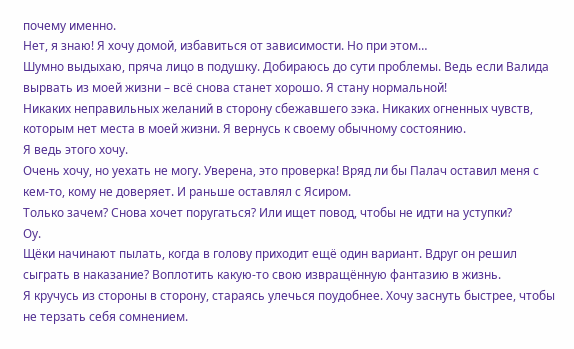почему именно.
Нет, я знаю! Я хочу домой, избавиться от зависимости. Но при этом…
Шумно выдыхаю, пряча лицо в подушку. Добираюсь до сути проблемы. Ведь если Валида вырвать из моей жизни – всё снова станет хорошо. Я стану нормальной!
Никаких неправильных желаний в сторону сбежавшего зэка. Никаких огненных чувств, которым нет места в моей жизни. Я вернусь к своему обычному состоянию.
Я ведь этого хочу.
Очень хочу, но уехать не могу. Уверена, это проверка! Вряд ли бы Палач оставил меня с кем-то, кому не доверяет. И раньше оставлял с Ясиром.
Только зачем? Снова хочет поругаться? Или ищет повод, чтобы не идти на уступки?
Оу.
Щёки начинают пылать, когда в голову приходит ещё один вариант. Вдруг он решил сыграть в наказание? Воплотить какую-то свою извращённую фантазию в жизнь.
Я кручусь из стороны в сторону, стараясь улечься поудобнее. Хочу заснуть быстрее, чтобы не терзать себя сомнением.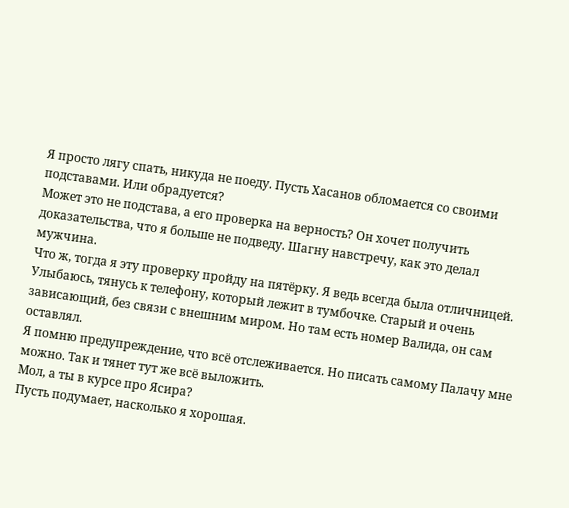Я просто лягу спать, никуда не поеду. Пусть Хасанов обломается со своими подставами. Или обрадуется?
Может это не подстава, а его проверка на верность? Он хочет получить доказательства, что я больше не подведу. Шагну навстречу, как это делал мужчина.
Что ж, тогда я эту проверку пройду на пятёрку. Я ведь всегда была отличницей.
Улыбаюсь, тянусь к телефону, который лежит в тумбочке. Старый и очень зависающий, без связи с внешним миром. Но там есть номер Валида, он сам оставлял.
Я помню предупреждение, что всё отслеживается. Но писать самому Палачу мне можно. Так и тянет тут же всё выложить.
Мол, а ты в курсе про Ясира?
Пусть подумает, насколько я хорошая.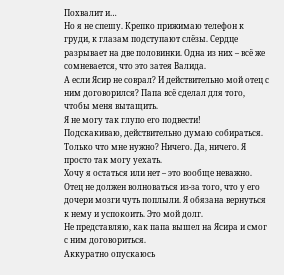Похвалит и…
Но я не спешу. Крепко прижимаю телефон к груди, к глазам подступают слёзы. Сердце разрывает на две половинки. Одна из них – всё же сомневается, что это затея Валида.
А если Ясир не соврал? И действительно мой отец с ним договорился? Папа всё сделал для того, чтобы меня вытащить.
Я не могу так глупо его подвести!
Подскакиваю, действительно думаю собираться. Только что мне нужно? Ничего. Да, ничего. Я просто так могу уехать.
Хочу я остаться или нет – это вообще неважно.
Отец не должен волноваться из-за того, что у его дочери мозги чуть поплыли. Я обязана вернуться к нему и успокоить. Это мой долг.
Не представляю, как папа вышел на Ясира и смог с ним договориться.
Аккуратно опускаюсь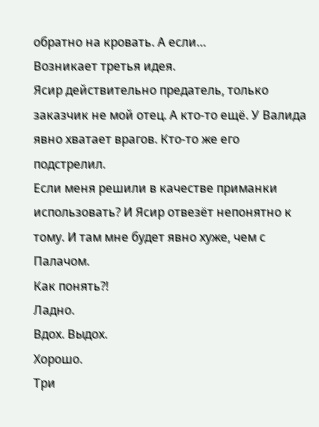обратно на кровать. А если…
Возникает третья идея.
Ясир действительно предатель, только заказчик не мой отец. А кто-то ещё. У Валида явно хватает врагов. Кто-то же его подстрелил.
Если меня решили в качестве приманки использовать? И Ясир отвезёт непонятно к тому. И там мне будет явно хуже, чем с Палачом.
Как понять?!
Ладно.
Вдох. Выдох.
Хорошо.
Три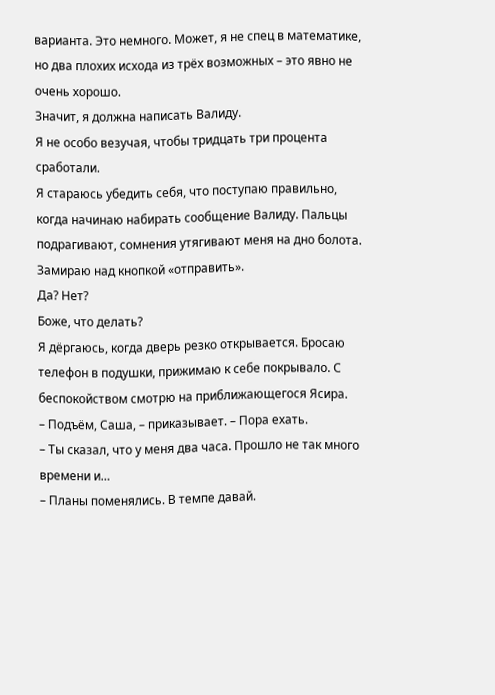варианта. Это немного. Может, я не спец в математике, но два плохих исхода из трёх возможных – это явно не очень хорошо.
Значит, я должна написать Валиду.
Я не особо везучая, чтобы тридцать три процента сработали.
Я стараюсь убедить себя, что поступаю правильно, когда начинаю набирать сообщение Валиду. Пальцы подрагивают, сомнения утягивают меня на дно болота.
Замираю над кнопкой «отправить».
Да? Нет?
Боже, что делать?
Я дёргаюсь, когда дверь резко открывается. Бросаю телефон в подушки, прижимаю к себе покрывало. С беспокойством смотрю на приближающегося Ясира.
– Подъём, Саша, – приказывает. – Пора ехать.
– Ты сказал, что у меня два часа. Прошло не так много времени и…
– Планы поменялись. В темпе давай.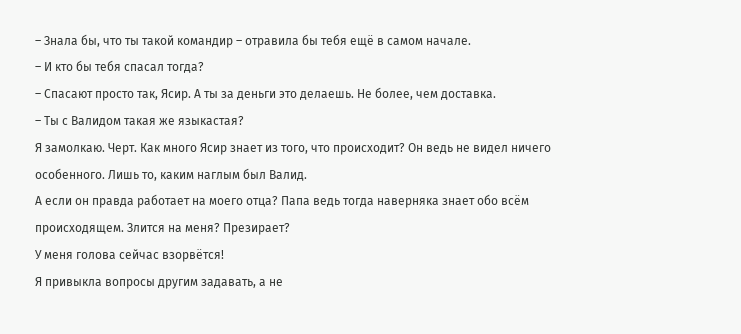– Знала бы, что ты такой командир – отравила бы тебя ещё в самом начале.
– И кто бы тебя спасал тогда?
– Спасают просто так, Ясир. А ты за деньги это делаешь. Не более, чем доставка.
– Ты с Валидом такая же языкастая?
Я замолкаю. Черт. Как много Ясир знает из того, что происходит? Он ведь не видел ничего особенного. Лишь то, каким наглым был Валид.
А если он правда работает на моего отца? Папа ведь тогда наверняка знает обо всём происходящем. Злится на меня? Презирает?
У меня голова сейчас взорвётся!
Я привыкла вопросы другим задавать, а не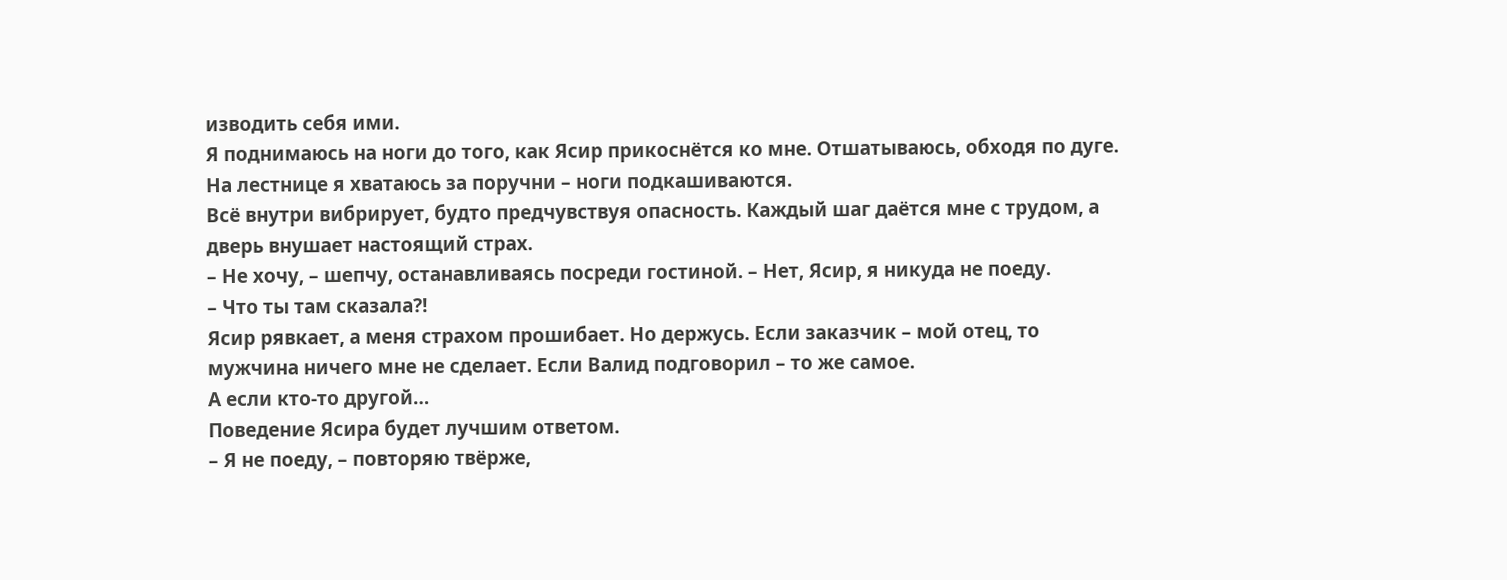изводить себя ими.
Я поднимаюсь на ноги до того, как Ясир прикоснётся ко мне. Отшатываюсь, обходя по дуге. На лестнице я хватаюсь за поручни – ноги подкашиваются.
Всё внутри вибрирует, будто предчувствуя опасность. Каждый шаг даётся мне с трудом, а дверь внушает настоящий страх.
– Не хочу, – шепчу, останавливаясь посреди гостиной. – Нет, Ясир, я никуда не поеду.
– Что ты там сказала?!
Ясир рявкает, а меня страхом прошибает. Но держусь. Если заказчик – мой отец, то мужчина ничего мне не сделает. Если Валид подговорил – то же самое.
А если кто-то другой…
Поведение Ясира будет лучшим ответом.
– Я не поеду, – повторяю твёрже,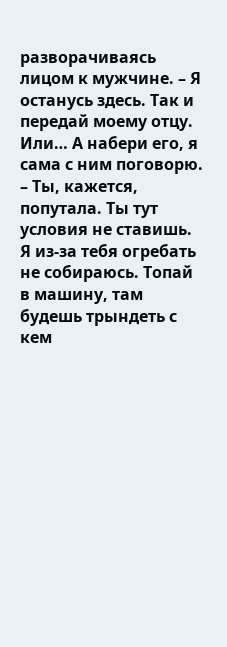разворачиваясь лицом к мужчине. – Я останусь здесь. Так и передай моему отцу. Или… А набери его, я сама с ним поговорю.
– Ты, кажется, попутала. Ты тут условия не ставишь. Я из-за тебя огребать не собираюсь. Топай в машину, там будешь трындеть с кем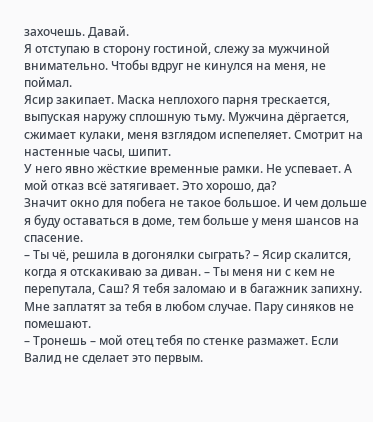захочешь. Давай.
Я отступаю в сторону гостиной, слежу за мужчиной внимательно. Чтобы вдруг не кинулся на меня, не поймал.
Ясир закипает. Маска неплохого парня трескается, выпуская наружу сплошную тьму. Мужчина дёргается, сжимает кулаки, меня взглядом испепеляет. Смотрит на настенные часы, шипит.
У него явно жёсткие временные рамки. Не успевает. А мой отказ всё затягивает. Это хорошо, да?
Значит окно для побега не такое большое. И чем дольше я буду оставаться в доме, тем больше у меня шансов на спасение.
– Ты чё, решила в догонялки сыграть? – Ясир скалится, когда я отскакиваю за диван. – Ты меня ни с кем не перепутала, Саш? Я тебя заломаю и в багажник запихну. Мне заплатят за тебя в любом случае. Пару синяков не помешают.
– Тронешь – мой отец тебя по стенке размажет. Если Валид не сделает это первым.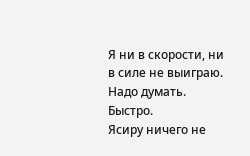Я ни в скорости, ни в силе не выиграю. Надо думать. Быстро.
Ясиру ничего не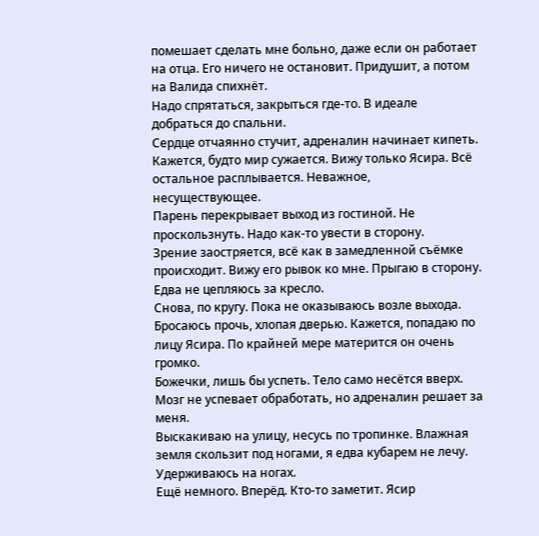помешает сделать мне больно, даже если он работает на отца. Его ничего не остановит. Придушит, а потом на Валида спихнёт.
Надо спрятаться, закрыться где-то. В идеале добраться до спальни.
Сердце отчаянно стучит, адреналин начинает кипеть. Кажется, будто мир сужается. Вижу только Ясира. Всё остальное расплывается. Неважное, несуществующее.
Парень перекрывает выход из гостиной. Не проскользнуть. Надо как-то увести в сторону.
Зрение заостряется, всё как в замедленной съёмке происходит. Вижу его рывок ко мне. Прыгаю в сторону. Едва не цепляюсь за кресло.
Снова, по кругу. Пока не оказываюсь возле выхода. Бросаюсь прочь, хлопая дверью. Кажется, попадаю по лицу Ясира. По крайней мере матерится он очень громко.
Божечки, лишь бы успеть. Тело само несётся вверх. Мозг не успевает обработать, но адреналин решает за меня.
Выскакиваю на улицу, несусь по тропинке. Влажная земля скользит под ногами, я едва кубарем не лечу. Удерживаюсь на ногах.
Ещё немного. Вперёд. Кто-то заметит. Ясир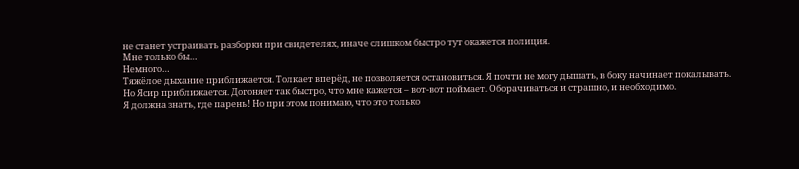не станет устраивать разборки при свидетелях, иначе слишком быстро тут окажется полиция.
Мне только бы…
Немного…
Тяжёлое дыхание приближается. Толкает вперёд, не позволяется остановиться. Я почти не могу дышать, в боку начинает покалывать.
Но Ясир приближается. Догоняет так быстро, что мне кажется – вот-вот поймает. Оборачиваться и страшно, и необходимо.
Я должна знать, где парень! Но при этом понимаю, что это только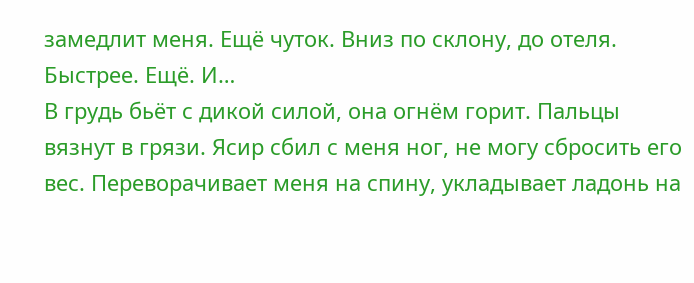замедлит меня. Ещё чуток. Вниз по склону, до отеля. Быстрее. Ещё. И…
В грудь бьёт с дикой силой, она огнём горит. Пальцы вязнут в грязи. Ясир сбил с меня ног, не могу сбросить его вес. Переворачивает меня на спину, укладывает ладонь на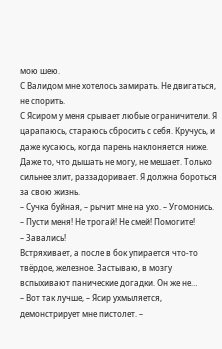мою шею.
С Валидом мне хотелось замирать. Не двигаться, не спорить.
С Ясиром у меня срывает любые ограничители. Я царапаюсь, стараюсь сбросить с себя. Кручусь, и даже кусаюсь, когда парень наклоняется ниже.
Даже то, что дышать не могу, не мешает. Только сильнее злит, раззадоривает. Я должна бороться за свою жизнь.
– Сучка буйная, – рычит мне на ухо. – Угомонись.
– Пусти меня! Не трогай! Не смей! Помогите!
– Завались!
Встряхивает, а после в бок упирается что-то твёрдое, железное. Застываю, в мозгу вспыхивают панические догадки. Он же не…
– Вот так лучше, – Ясир ухмыляется, демонстрирует мне пистолет. –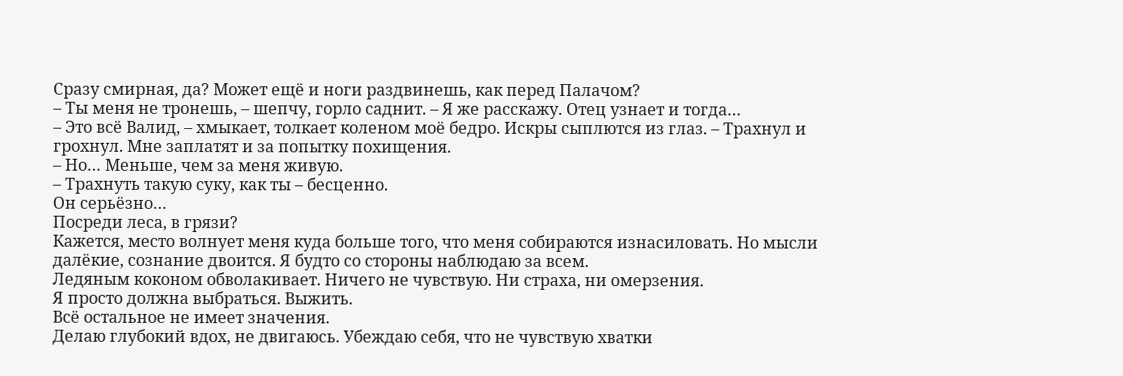Сразу смирная, да? Может ещё и ноги раздвинешь, как перед Палачом?
– Ты меня не тронешь, – шепчу, горло саднит. – Я же расскажу. Отец узнает и тогда…
– Это всё Валид, – хмыкает, толкает коленом моё бедро. Искры сыплются из глаз. – Трахнул и грохнул. Мне заплатят и за попытку похищения.
– Но… Меньше, чем за меня живую.
– Трахнуть такую суку, как ты – бесценно.
Он серьёзно…
Посреди леса, в грязи?
Кажется, место волнует меня куда больше того, что меня собираются изнасиловать. Но мысли далёкие, сознание двоится. Я будто со стороны наблюдаю за всем.
Ледяным коконом обволакивает. Ничего не чувствую. Ни страха, ни омерзения.
Я просто должна выбраться. Выжить.
Всё остальное не имеет значения.
Делаю глубокий вдох, не двигаюсь. Убеждаю себя, что не чувствую хватки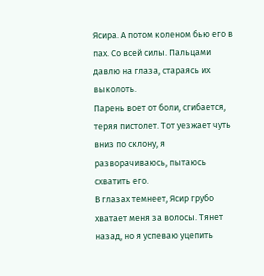Ясира. А потом коленом бью его в пах. Со всей силы. Пальцами давлю на глаза, стараясь их выколоть.
Парень воет от боли, сгибается, теряя пистолет. Тот уезжает чуть вниз по склону, я разворачиваюсь, пытаюсь схватить его.
В глазах темнеет, Ясир грубо хватает меня за волосы. Тянет назад, но я успеваю уцепить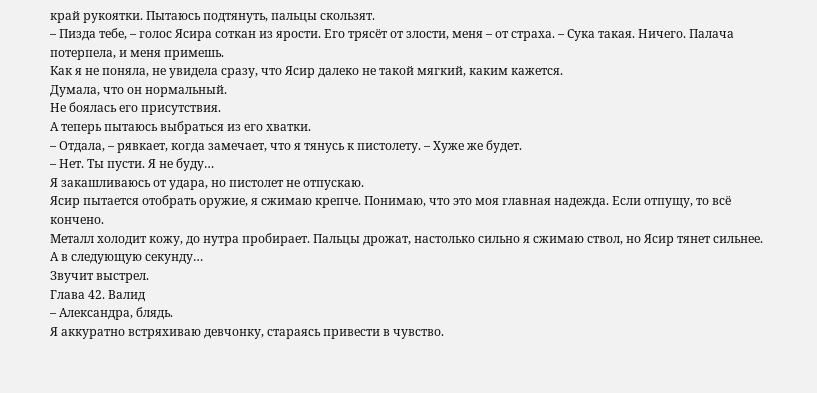край рукоятки. Пытаюсь подтянуть, пальцы скользят.
– Пизда тебе, – голос Ясира соткан из ярости. Его трясёт от злости, меня – от страха. – Сука такая. Ничего. Палача потерпела, и меня примешь.
Как я не поняла, не увидела сразу, что Ясир далеко не такой мягкий, каким кажется.
Думала, что он нормальный.
Не боялась его присутствия.
А теперь пытаюсь выбраться из его хватки.
– Отдала, – рявкает, когда замечает, что я тянусь к пистолету. – Хуже же будет.
– Нет. Ты пусти. Я не буду…
Я закашливаюсь от удара, но пистолет не отпускаю.
Ясир пытается отобрать оружие, я сжимаю крепче. Понимаю, что это моя главная надежда. Если отпущу, то всё кончено.
Металл холодит кожу, до нутра пробирает. Пальцы дрожат, настолько сильно я сжимаю ствол, но Ясир тянет сильнее.
А в следующую секунду…
Звучит выстрел.
Глава 42. Валид
– Александра, блядь.
Я аккуратно встряхиваю девчонку, стараясь привести в чувство.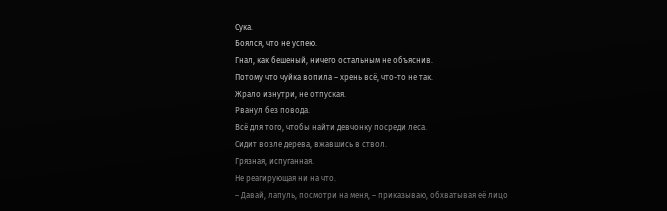Сука.
Боялся, что не успею.
Гнал, как бешеный, ничего остальным не объяснив.
Потому что чуйка вопила – хрень всё, что-то не так.
Жрало изнутри, не отпуская.
Рванул без повода.
Всё для того, чтобы найти девчонку посреди леса.
Сидит возле дерева, вжавшись в ствол.
Грязная, испуганная.
Не реагирующая ни на что.
– Давай, лапуль, посмотри на меня, – приказываю, обхватывая её лицо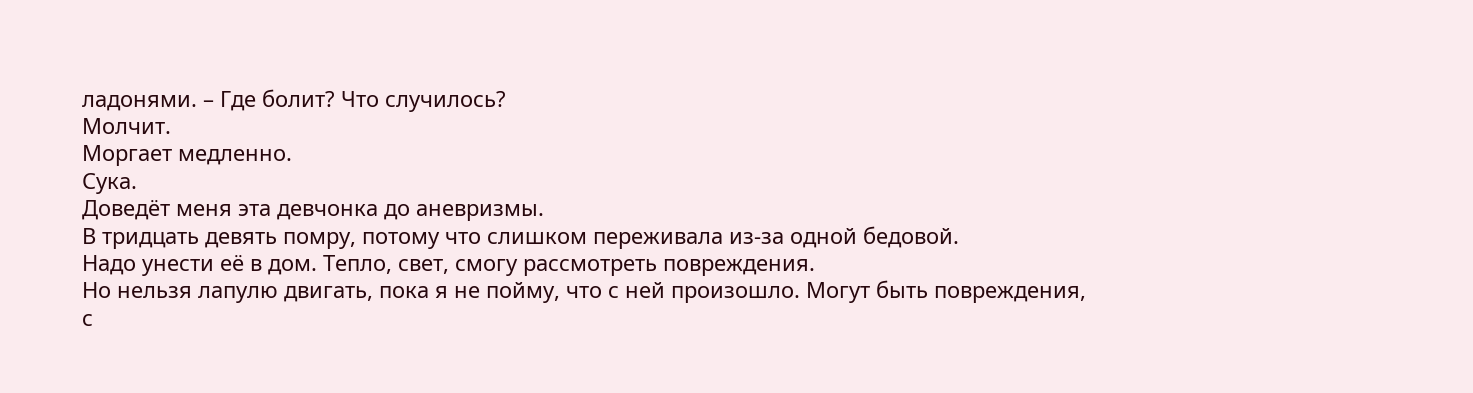ладонями. – Где болит? Что случилось?
Молчит.
Моргает медленно.
Сука.
Доведёт меня эта девчонка до аневризмы.
В тридцать девять помру, потому что слишком переживала из-за одной бедовой.
Надо унести её в дом. Тепло, свет, смогу рассмотреть повреждения.
Но нельзя лапулю двигать, пока я не пойму, что с ней произошло. Могут быть повреждения, с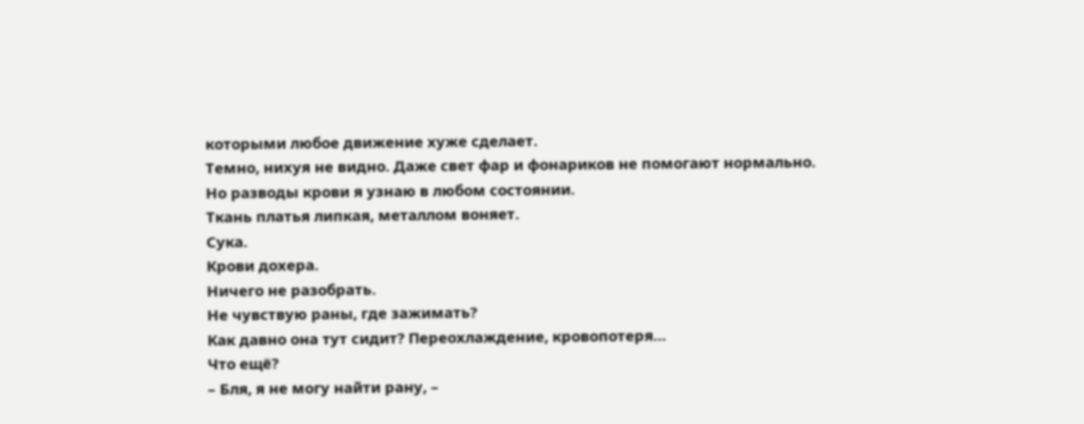которыми любое движение хуже сделает.
Темно, нихуя не видно. Даже свет фар и фонариков не помогают нормально.
Но разводы крови я узнаю в любом состоянии.
Ткань платья липкая, металлом воняет.
Сука.
Крови дохера.
Ничего не разобрать.
Не чувствую раны, где зажимать?
Как давно она тут сидит? Переохлаждение, кровопотеря…
Что ещё?
– Бля, я не могу найти рану, –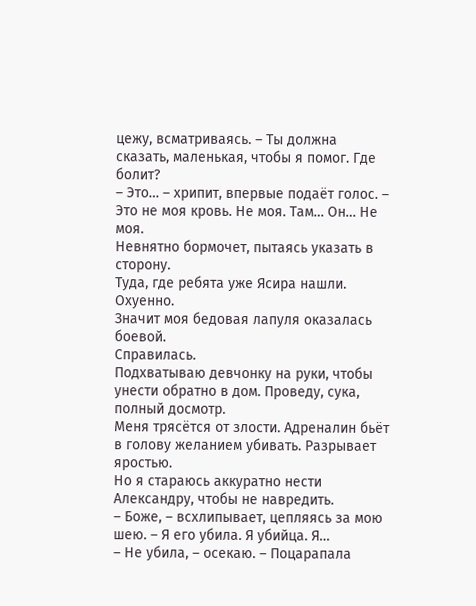цежу, всматриваясь. – Ты должна сказать, маленькая, чтобы я помог. Где болит?
– Это… – хрипит, впервые подаёт голос. – Это не моя кровь. Не моя. Там… Он… Не моя.
Невнятно бормочет, пытаясь указать в сторону.
Туда, где ребята уже Ясира нашли.
Охуенно.
Значит моя бедовая лапуля оказалась боевой.
Справилась.
Подхватываю девчонку на руки, чтобы унести обратно в дом. Проведу, сука, полный досмотр.
Меня трясётся от злости. Адреналин бьёт в голову желанием убивать. Разрывает яростью.
Но я стараюсь аккуратно нести Александру, чтобы не навредить.
– Боже, – всхлипывает, цепляясь за мою шею. – Я его убила. Я убийца. Я…
– Не убила, – осекаю. – Поцарапала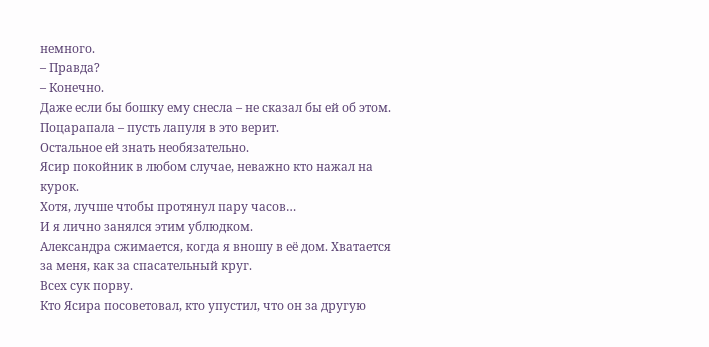немного.
– Правда?
– Конечно.
Даже если бы бошку ему снесла – не сказал бы ей об этом.
Поцарапала – пусть лапуля в это верит.
Остальное ей знать необязательно.
Ясир покойник в любом случае, неважно кто нажал на курок.
Хотя, лучше чтобы протянул пару часов…
И я лично занялся этим ублюдком.
Александра сжимается, когда я вношу в её дом. Хватается за меня, как за спасательный круг.
Всех сук порву.
Кто Ясира посоветовал, кто упустил, что он за другую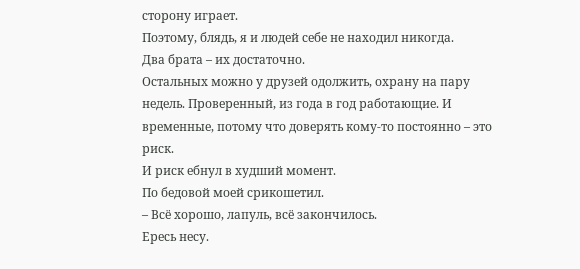сторону играет.
Поэтому, блядь, я и людей себе не находил никогда.
Два брата – их достаточно.
Остальных можно у друзей одолжить, охрану на пару недель. Проверенный, из года в год работающие. И временные, потому что доверять кому-то постоянно – это риск.
И риск ебнул в худший момент.
По бедовой моей срикошетил.
– Всё хорошо, лапуль, всё закончилось.
Ересь несу.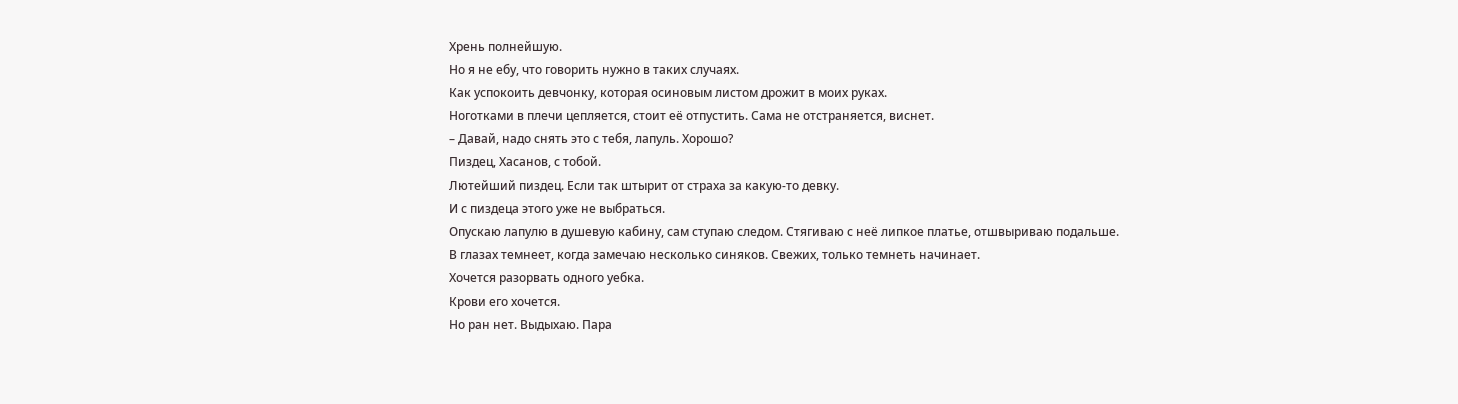Хрень полнейшую.
Но я не ебу, что говорить нужно в таких случаях.
Как успокоить девчонку, которая осиновым листом дрожит в моих руках.
Ноготками в плечи цепляется, стоит её отпустить. Сама не отстраняется, виснет.
– Давай, надо снять это с тебя, лапуль. Хорошо?
Пиздец, Хасанов, с тобой.
Лютейший пиздец. Если так штырит от страха за какую-то девку.
И с пиздеца этого уже не выбраться.
Опускаю лапулю в душевую кабину, сам ступаю следом. Стягиваю с неё липкое платье, отшвыриваю подальше.
В глазах темнеет, когда замечаю несколько синяков. Свежих, только темнеть начинает.
Хочется разорвать одного уебка.
Крови его хочется.
Но ран нет. Выдыхаю. Пара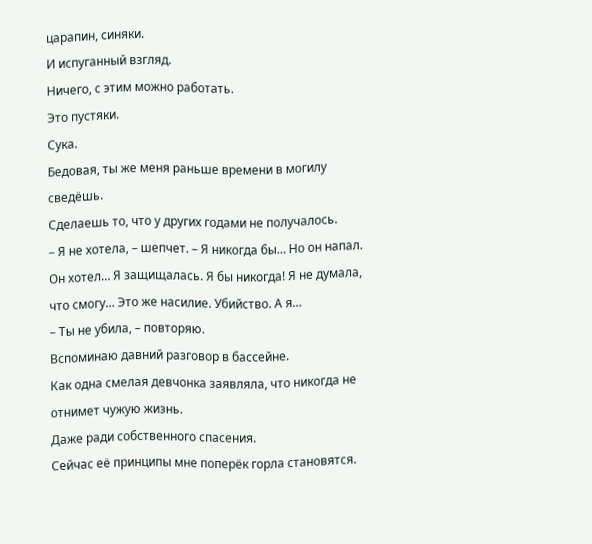царапин, синяки.
И испуганный взгляд.
Ничего, с этим можно работать.
Это пустяки.
Сука.
Бедовая, ты же меня раньше времени в могилу сведёшь.
Сделаешь то, что у других годами не получалось.
– Я не хотела, – шепчет. – Я никогда бы… Но он напал. Он хотел… Я защищалась. Я бы никогда! Я не думала, что смогу… Это же насилие. Убийство. А я…
– Ты не убила, – повторяю.
Вспоминаю давний разговор в бассейне.
Как одна смелая девчонка заявляла, что никогда не отнимет чужую жизнь.
Даже ради собственного спасения.
Сейчас её принципы мне поперёк горла становятся.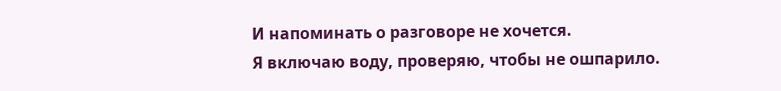И напоминать о разговоре не хочется.
Я включаю воду, проверяю, чтобы не ошпарило.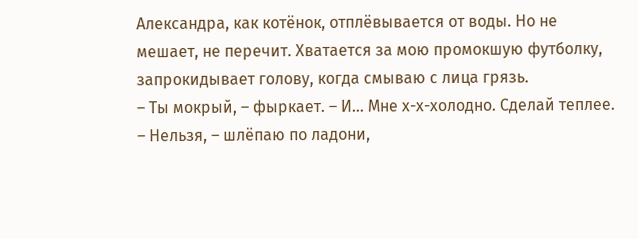Александра, как котёнок, отплёвывается от воды. Но не мешает, не перечит. Хватается за мою промокшую футболку, запрокидывает голову, когда смываю с лица грязь.
– Ты мокрый, – фыркает. – И… Мне х-х-холодно. Сделай теплее.
– Нельзя, – шлёпаю по ладони,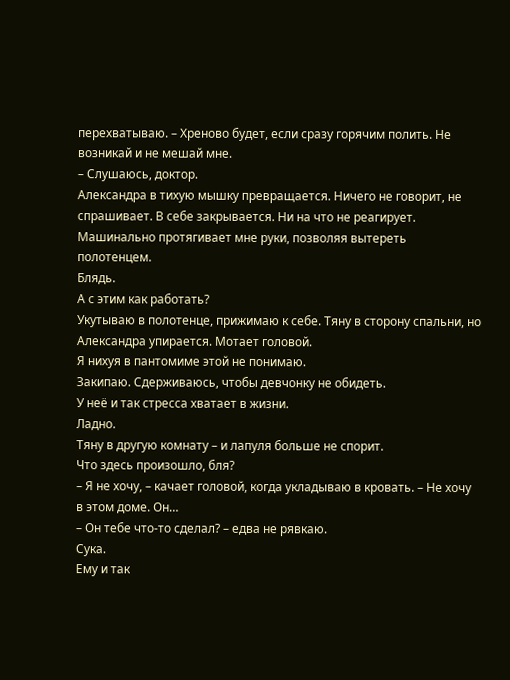перехватываю. – Хреново будет, если сразу горячим полить. Не возникай и не мешай мне.
– Слушаюсь, доктор.
Александра в тихую мышку превращается. Ничего не говорит, не спрашивает. В себе закрывается. Ни на что не реагирует.
Машинально протягивает мне руки, позволяя вытереть полотенцем.
Блядь.
А с этим как работать?
Укутываю в полотенце, прижимаю к себе. Тяну в сторону спальни, но Александра упирается. Мотает головой.
Я нихуя в пантомиме этой не понимаю.
Закипаю. Сдерживаюсь, чтобы девчонку не обидеть.
У неё и так стресса хватает в жизни.
Ладно.
Тяну в другую комнату – и лапуля больше не спорит.
Что здесь произошло, бля?
– Я не хочу, – качает головой, когда укладываю в кровать. – Не хочу в этом доме. Он…
– Он тебе что-то сделал? – едва не рявкаю.
Сука.
Ему и так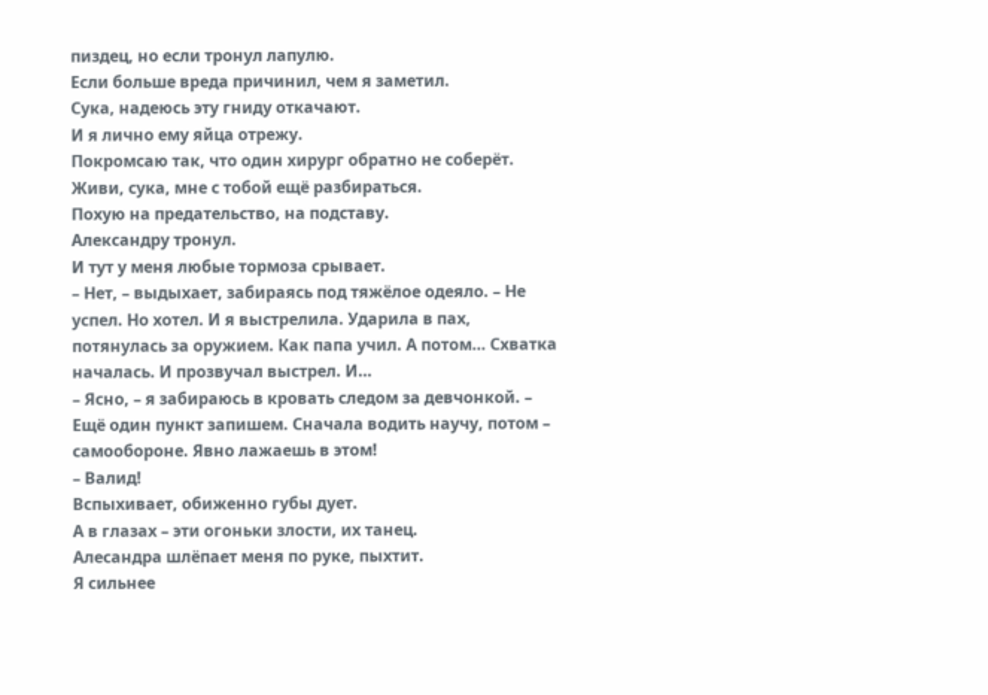пиздец, но если тронул лапулю.
Если больше вреда причинил, чем я заметил.
Сука, надеюсь эту гниду откачают.
И я лично ему яйца отрежу.
Покромсаю так, что один хирург обратно не соберёт.
Живи, сука, мне с тобой ещё разбираться.
Похую на предательство, на подставу.
Александру тронул.
И тут у меня любые тормоза срывает.
– Нет, – выдыхает, забираясь под тяжёлое одеяло. – Не успел. Но хотел. И я выстрелила. Ударила в пах, потянулась за оружием. Как папа учил. А потом… Схватка началась. И прозвучал выстрел. И…
– Ясно, – я забираюсь в кровать следом за девчонкой. – Ещё один пункт запишем. Сначала водить научу, потом – самообороне. Явно лажаешь в этом!
– Валид!
Вспыхивает, обиженно губы дует.
А в глазах – эти огоньки злости, их танец.
Алесандра шлёпает меня по руке, пыхтит.
Я сильнее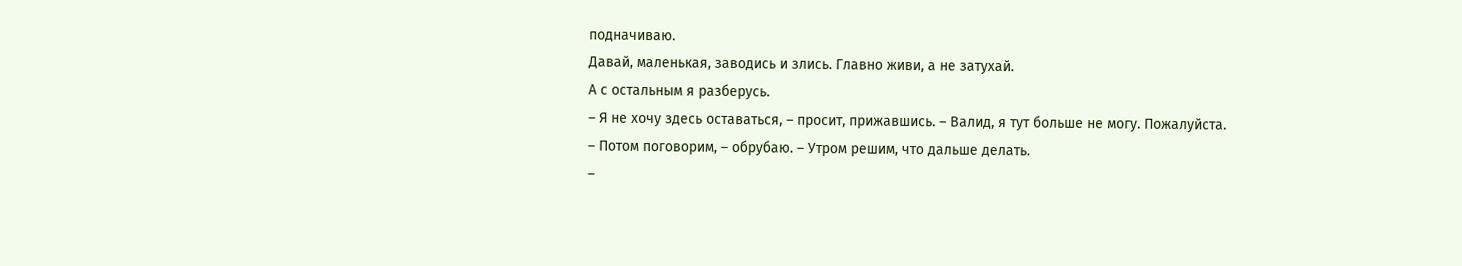подначиваю.
Давай, маленькая, заводись и злись. Главно живи, а не затухай.
А с остальным я разберусь.
– Я не хочу здесь оставаться, – просит, прижавшись. – Валид, я тут больше не могу. Пожалуйста.
– Потом поговорим, – обрубаю. – Утром решим, что дальше делать.
–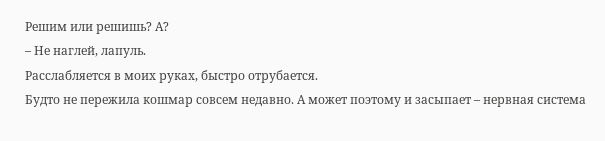Решим или решишь? А?
– Не наглей, лапуль.
Расслабляется в моих руках, быстро отрубается.
Будто не пережила кошмар совсем недавно. А может поэтому и засыпает – нервная система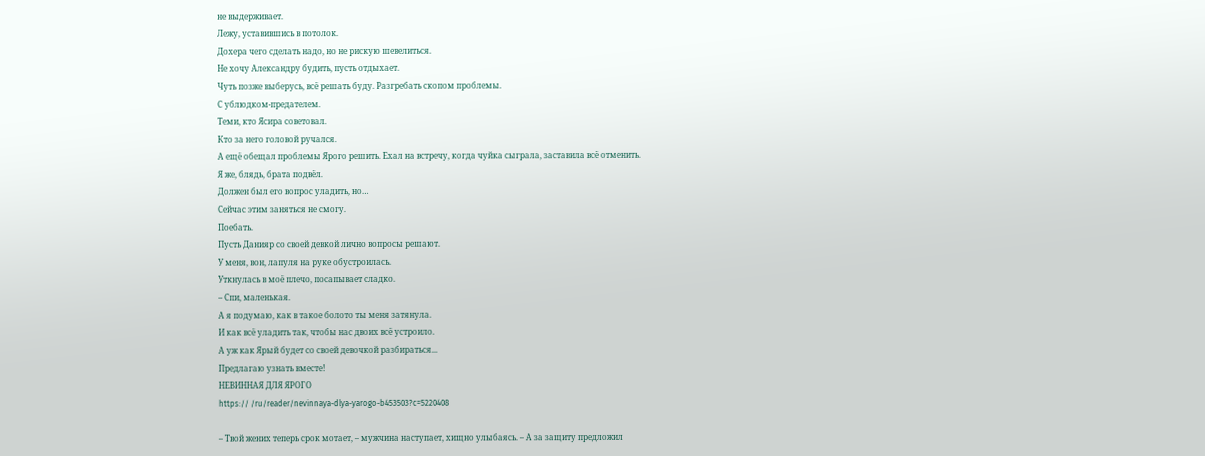не выдерживает.
Лежу, уставившись в потолок.
Дохера чего сделать надо, но не рискую шевелиться.
Не хочу Александру будить, пусть отдыхает.
Чуть позже выберусь, всё решать буду. Разгребать скопом проблемы.
С ублюдком-предателем.
Теми, кто Ясира советовал.
Кто за него головой ручался.
А ещё обещал проблемы Ярого решить. Ехал на встречу, когда чуйка сыграла, заставила всё отменить.
Я же, блядь, брата подвёл.
Должен был его вопрос уладить, но…
Сейчас этим заняться не смогу.
Поебать.
Пусть Данияр со своей девкой лично вопросы решают.
У меня, вон, лапуля на руке обустроилась.
Уткнулась в моё плечо, посапывает сладко.
– Спи, маленькая.
А я подумаю, как в такое болото ты меня затянула.
И как всё уладить так, чтобы нас двоих всё устроило.
А уж как Ярый будет со своей девочкой разбираться...
Предлагаю узнать вместе!
НЕВИННАЯ ДЛЯ ЯРОГО
https:// /ru/reader/nevinnaya-dlya-yarogo-b453503?c=5220408

– Твой жених теперь срок мотает, – мужчина наступает, хищно улыбаясь. – А за защиту предложил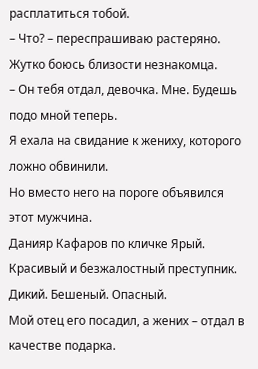расплатиться тобой.
– Что? – переспрашиваю растеряно. Жутко боюсь близости незнакомца.
– Он тебя отдал, девочка. Мне. Будешь подо мной теперь.
Я ехала на свидание к жениху, которого ложно обвинили.
Но вместо него на пороге объявился этот мужчина.
Данияр Кафаров по кличке Ярый.
Красивый и безжалостный преступник.
Дикий. Бешеный. Опасный.
Мой отец его посадил, а жених – отдал в качестве подарка.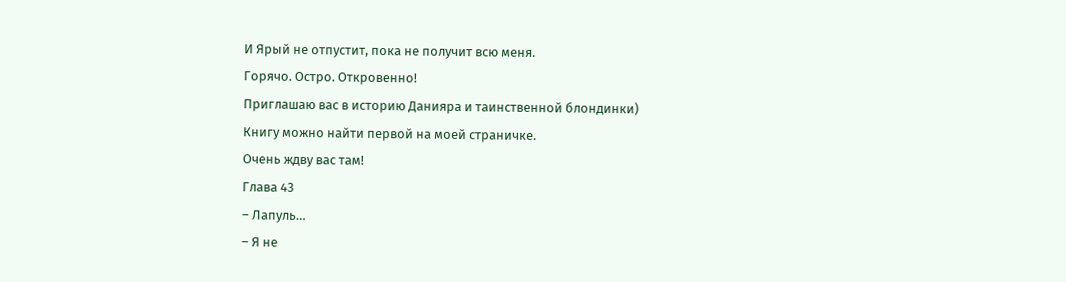И Ярый не отпустит, пока не получит всю меня.
Горячо. Остро. Откровенно!
Приглашаю вас в историю Данияра и таинственной блондинки)
Книгу можно найти первой на моей страничке.
Очень ждву вас там!
Глава 43
– Лапуль…
– Я не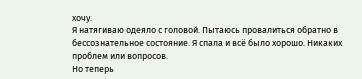хочу.
Я натягиваю одеяло с головой. Пытаюсь провалиться обратно в бессознательное состояние. Я спала и всё было хорошо. Никаких проблем или вопросов.
Но теперь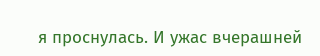я проснулась. И ужас вчерашней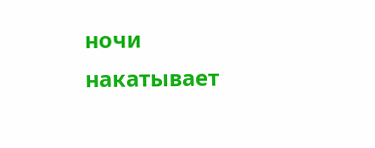ночи накатывает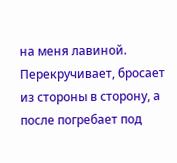на меня лавиной. Перекручивает, бросает из стороны в сторону, а после погребает под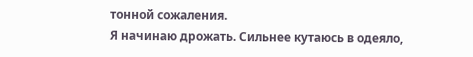тонной сожаления.
Я начинаю дрожать. Сильнее кутаюсь в одеяло,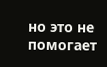но это не помогает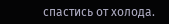спастись от холода.